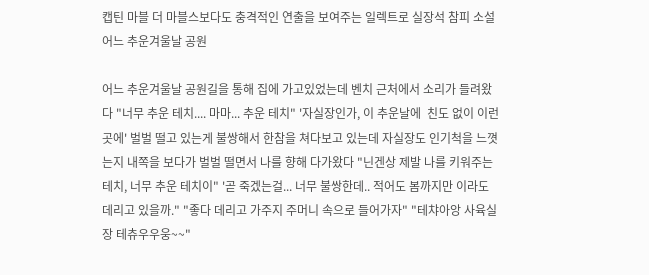캡틴 마블 더 마블스보다도 충격적인 연출을 보여주는 일렉트로 실장석 참피 소설 어느 추운겨울날 공원

어느 추운겨울날 공원길을 통해 집에 가고있었는데 벤치 근처에서 소리가 들려왔다 "너무 추운 테치.... 마마... 추운 테치" '자실장인가, 이 추운날에  친도 없이 이런곳에' 벌벌 떨고 있는게 불쌍해서 한참을 쳐다보고 있는데 자실장도 인기척을 느꼇는지 내쪽을 보다가 벌벌 떨면서 나를 향해 다가왔다 "닌겐상 제발 나를 키워주는 테치, 너무 추운 테치이" '곧 죽겠는걸... 너무 불쌍한데.. 적어도 봄까지만 이라도 데리고 있을까." "좋다 데리고 가주지 주머니 속으로 들어가자" "테챠아앙 사육실장 테츄우우웅~~"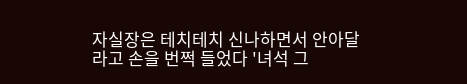자실장은 테치테치 신나하면서 안아달라고 손을 번쩍 들었다 '녀석 그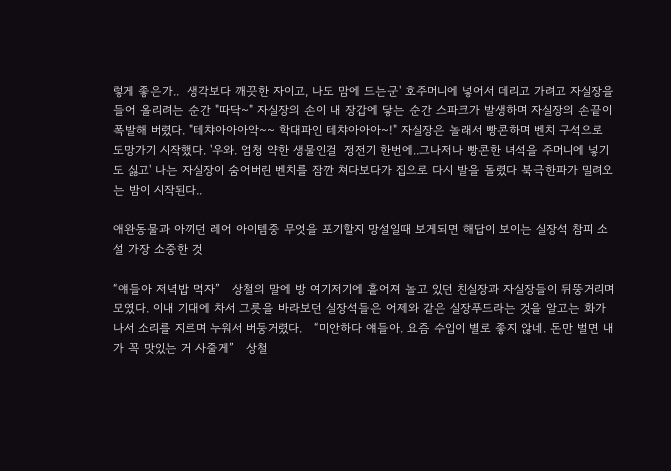렇게 좋은가..  생각보다 깨끗한 자이고, 나도 맘에 드는군' 호주머니에 넣어서 데리고 가려고 자실장을 들어 올리려는 순간 "따닥~" 자실장의 손이 내 장갑에 닿는 순간 스파크가 발생하며 자실장의 손끝이 폭발해 버렸다. "테챠아아아악~~ 학대파인 테챠아아아~!" 자실장은 놀래서 빵콘하며 벤치 구석으로 도망가기 시작했다. '우와. 엄청 약한 생물인걸  정전기 한번에..그나저나 빵콘한 녀석을 주머니에 넣기도 싫고' 나는 자실장이 숨어버린 벤치를 잠깐 쳐다보다가 집으로 다시 발을 돌렸다 북극한파가 밀려오는 밤이 시작된다..

애완동물과 아끼던 레어 아이템중 무엇을 포기할지 망설일때 보게되면 해답이 보이는 실장석 참피 소설 가장 소중한 것

“얘들아 저녁밥 먹자”   상철의 말에 방 여기저기에 흩어져 놀고 있던 친실장과 자실장들이 뒤뚱거리며 모였다. 이내 기대에 차서 그릇을 바라보던 실장석들은 어제와 같은 실장푸드라는 것을 알고는 화가 나서 소리를 지르며 누워서 버둥거렸다.   “미안하다 얘들아. 요즘 수입이 별로 좋지 않네. 돈만 벌면 내가 꼭 맛있는 거 사줄게”   상철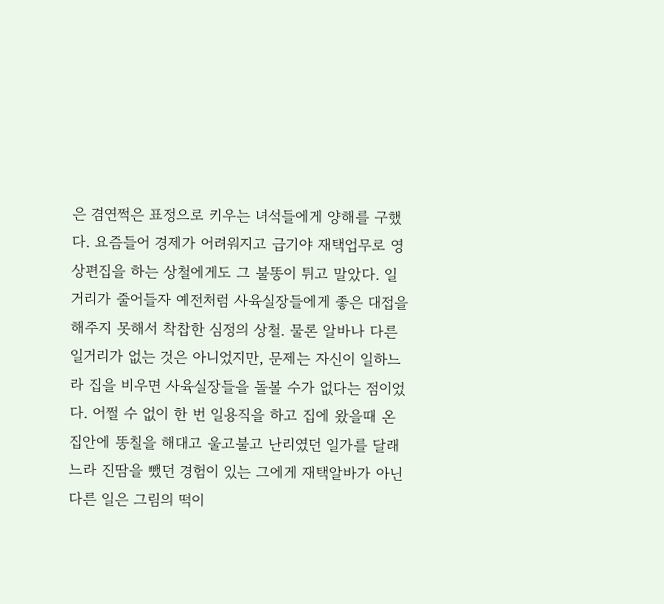은 겸연쩍은 표정으로 키우는 녀석들에게 양해를 구했다. 요즘들어 경제가 어려워지고 급기야 재택업무로 영상편집을 하는 상철에게도 그 불똥이 튀고 말았다. 일거리가 줄어들자 예전처럼 사육실장들에게 좋은 대접을 해주지 못해서 착찹한 심정의 상철. 물론 알바나 다른 일거리가 없는 것은 아니었지만, 문제는 자신이 일하느라 집을 비우면 사육실장들을 돌볼 수가 없다는 점이었다. 어쩔 수 없이 한 번 일용직을 하고 집에 왔을때 온 집안에 똥칠을 해대고 울고불고 난리였던 일가를 달래느라 진땀을 뺐던 경험이 있는 그에게 재택알바가 아닌 다른 일은 그림의 떡이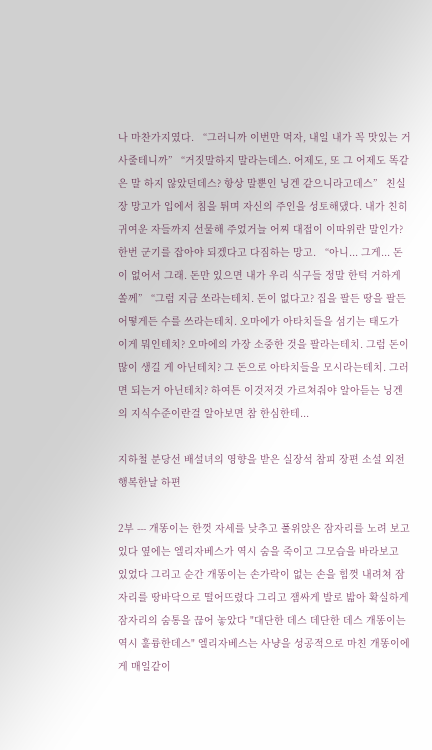나 마찬가지였다.   “그러니까 이번만 먹자, 내일 내가 꼭 맛있는 거 사줄테니까”   “거짓말하지 말라는데스. 어제도, 또 그 어제도 똑같은 말 하지 않았던데스? 항상 말뿐인 닝겐 같으니라고데스”   친실장 망고가 입에서 침을 튀며 자신의 주인을 성토해댔다. 내가 친히 귀여운 자들까지 선물해 주었거늘 어찌 대접이 이따위란 말인가? 한번 군기를 잡아야 되겠다고 다짐하는 망고.   “아니... 그게... 돈이 없어서 그래. 돈만 있으면 내가 우리 식구들 정말 한턱 거하게 쏠께”   “그럼 지금 쏘라는테치. 돈이 없다고? 집을 팔든 땅을 팔든 어떻게든 수를 쓰라는테치. 오마에가 아타치들을 섬기는 태도가 이게 뭐인테치? 오마에의 가장 소중한 것을 팔라는테치. 그럼 돈이 많이 생길 게 아닌테치? 그 돈으로 아타치들을 모시라는테치. 그러면 되는거 아닌테치? 하여튼 이것저것 가르쳐줘야 알아듣는 닝겐의 지식수준이란걸 알아보면 참 한심한테...

지하철 분당선 배설녀의 영향을 받은 실장석 참피 장편 소설 외전 행복한날 하편

2부 --- 개똥이는 한껏 자세를 낮추고 풀위앉은 잠자리를 노려 보고 있다 옆에는 엘리자베스가 역시 숨을 죽이고 그모습을 바라보고 있었다 그리고 순간 개똥이는 손가락이 없는 손을 힘껏 내려쳐 잠자리를 땅바닥으로 떨어뜨렸다 그리고 잼싸게 발로 밟아 확실하게 잠자리의 숨통을 끊어 놓았다 "대단한 데스 데단한 데스 개똥이는 역시 훌륭한데스" 엘리자베스는 사냥을 성공적으로 마친 개똥이에게 매일같이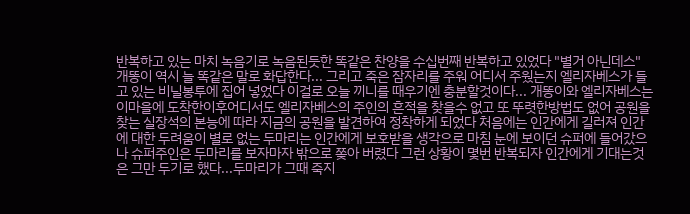반복하고 있는 마치 녹음기로 녹음된듯한 똑같은 찬양을 수십번째 반복하고 있었다 "별거 아닌데스" 개똥이 역시 늘 똑같은 말로 화답한다... 그리고 죽은 잠자리를 주워 어디서 주웠는지 엘리자베스가 들고 있는 비닐봉투에 집어 넣었다 이걸로 오늘 끼니를 때우기엔 충분할것이다... 개똥이와 엘리자베스는 이마을에 도착한이후어디서도 엘리자베스의 주인의 흔적을 찾을수 없고 또 뚜렷한방법도 없어 공원을 찾는 실장석의 본능에 따라 지금의 공원을 발견하여 정착하게 되었다 처음에는 인간에게 길러져 인간에 대한 두려움이 별로 없는 두마리는 인간에게 보호받을 생각으로 마침 눈에 보이던 슈퍼에 들어갔으나 슈퍼주인은 두마리를 보자마자 밖으로 쫒아 버렸다 그런 상황이 몇번 반복되자 인간에게 기대는것은 그만 두기로 했다...두마리가 그때 죽지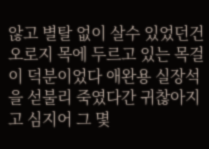않고 별탈 없이 살수 있었던건 오로지 목에 두르고 있는 목걸이 덕분이었다 애완용 실장석을 섣불리 죽였다간 귀찮아지고 심지어 그 몇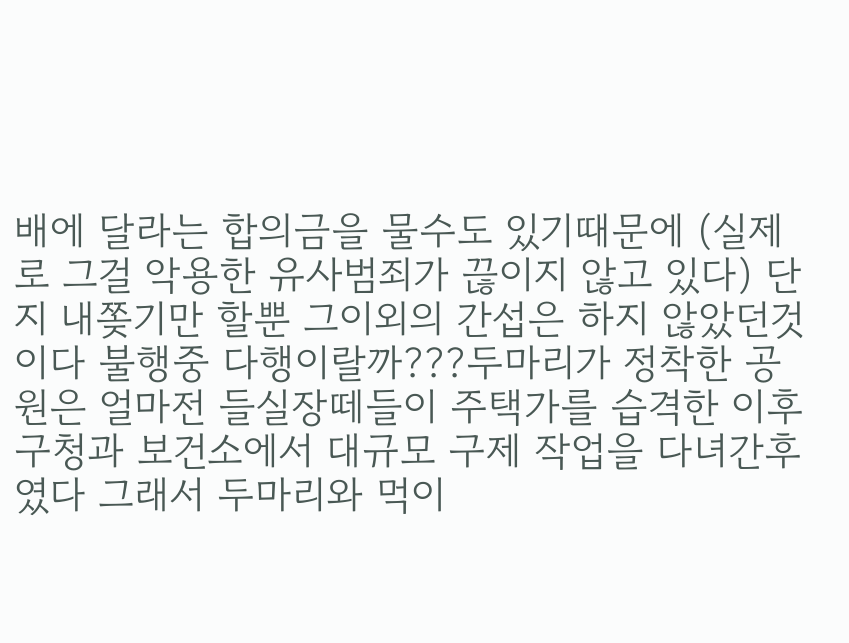배에 달라는 합의금을 물수도 있기때문에 (실제로 그걸 악용한 유사범죄가 끊이지 않고 있다) 단지 내쫒기만 할뿐 그이외의 간섭은 하지 않았던것이다 불행중 다행이랄까???두마리가 정착한 공원은 얼마전 들실장떼들이 주택가를 습격한 이후 구청과 보건소에서 대규모 구제 작업을 다녀간후였다 그래서 두마리와 먹이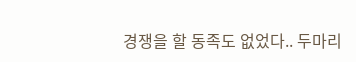경쟁을 할 동족도 없었다.. 두마리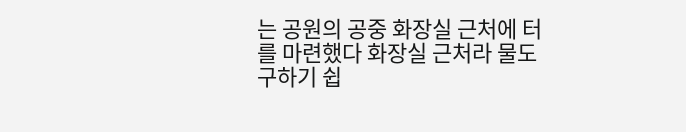는 공원의 공중 화장실 근처에 터를 마련했다 화장실 근처라 물도 구하기 쉽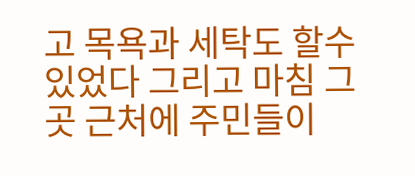고 목욕과 세탁도 할수 있었다 그리고 마침 그곳 근처에 주민들이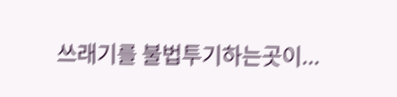쓰래기를 불법투기하는곳이...